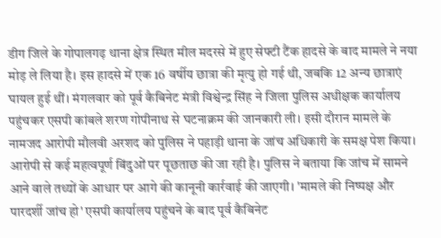डीग जिले के गोपालगढ़ थाना क्षेत्र स्थित मील मदरसे में हुए सेफ्टी टैंक हादसे के बाद मामले ने नया मोड़ ले लिया है। इस हादसे में एक 16 वर्षीय छात्रा की मृत्यु हो गई थी, जबकि 12 अन्य छात्राएं घायल हुई थीं। मंगलवार को पूर्व कैबिनेट मंत्री विश्वेन्द्र सिंह ने जिला पुलिस अधीक्षक कार्यालय पहुंचकर एसपी कांबले शरण गोपीनाथ से घटनाक्रम की जानकारी ली। इसी दौरान मामले के नामजद आरोपी मौलवी अरशद को पुलिस ने पहाड़ी थाना के जांच अधिकारी के समक्ष पेश किया। आरोपी से कई महत्वपूर्ण बिंदुओं पर पूछताछ की जा रही है। पुलिस ने बताया कि जांच में सामने आने वाले तथ्यों के आधार पर आगे की कानूनी कार्रवाई की जाएगी। 'मामले की निष्पक्ष और पारदर्शी जांच हो' एसपी कार्यालय पहुंचने के बाद पूर्व कैबिनेट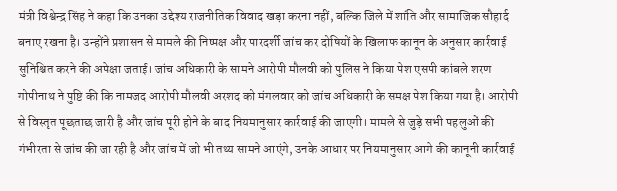मंत्री विश्वेन्द्र सिंह ने कहा कि उनका उद्देश्य राजनीतिक विवाद खड़ा करना नहीं, बल्कि जिले में शांति और सामाजिक सौहार्द बनाए रखना है। उन्होंने प्रशासन से मामले की निष्पक्ष और पारदर्शी जांच कर दोषियों के खिलाफ कानून के अनुसार कार्रवाई सुनिश्चित करने की अपेक्षा जताई। जांच अधिकारी के सामने आरोपी मौलवी को पुलिस ने किया पेश एसपी कांबले शरण गोपीनाथ ने पुष्टि की कि नामजद आरोपी मौलवी अरशद को मंगलवार को जांच अधिकारी के समक्ष पेश किया गया है। आरोपी से विस्तृत पूछताछ जारी है और जांच पूरी होने के बाद नियमानुसार कार्रवाई की जाएगी। मामले से जुड़े सभी पहलुओं की गंभीरता से जांच की जा रही है और जांच में जो भी तथ्य सामने आएंगे, उनके आधार पर नियमानुसार आगे की कानूनी कार्रवाई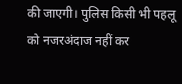की जाएगी। पुलिस किसी भी पहलू को नजरअंदाज नहीं कर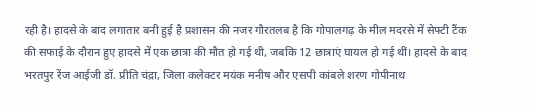रही है। हादसे के बाद लगातार बनी हुई है प्रशासन की नजर गौरतलब है कि गोपालगढ़ के मील मदरसे में सेफ्टी टैंक की सफाई के दौरान हुए हादसे में एक छात्रा की मौत हो गई थी, जबकि 12 छात्राएं घायल हो गई थीं। हादसे के बाद भरतपुर रेंज आईजी डॉ. प्रीति चंद्रा, जिला कलेक्टर मयंक मनीष और एसपी कांबले शरण गोपीनाथ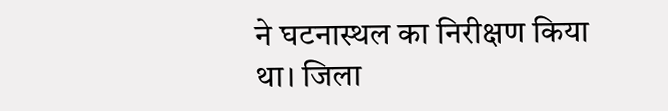ने घटनास्थल का निरीक्षण किया था। जिला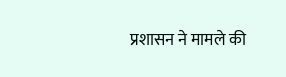प्रशासन ने मामले की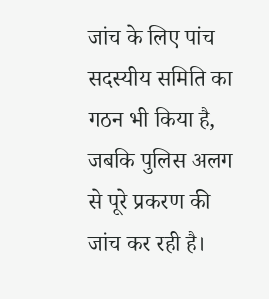जांच के लिए पांच सदस्यीय समिति का गठन भी किया है, जबकि पुलिस अलग से पूरे प्रकरण की जांच कर रही है।